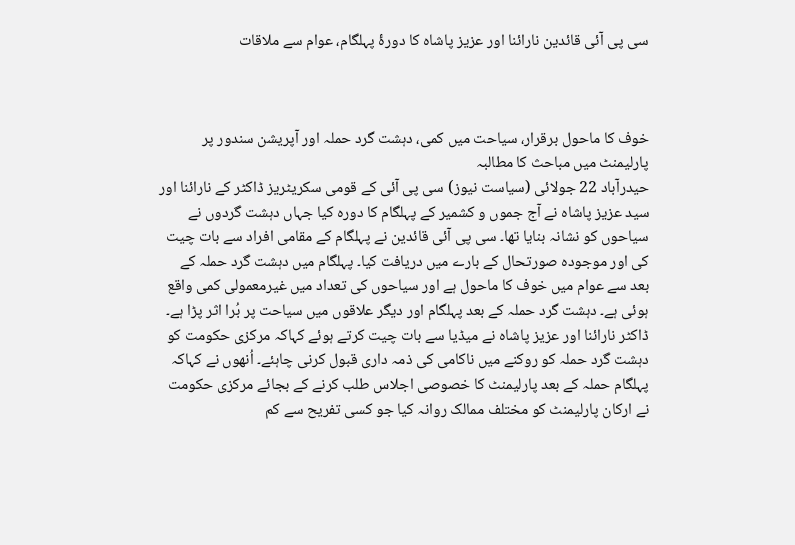سی پی آئی قائدین نارائنا اور عزیز پاشاہ کا دورۂ پہلگام، عوام سے ملاقات



خوف کا ماحول برقرار، سیاحت میں کمی، دہشت گرد حملہ اور آپریشن سندور پر پارلیمنٹ میں مباحث کا مطالبہ
حیدرآباد 22 جولائی (سیاست نیوز) سی پی آئی کے قومی سکریٹریز ڈاکٹر کے نارائنا اور سید عزیز پاشاہ نے آج جموں و کشمیر کے پہلگام کا دورہ کیا جہاں دہشت گردوں نے سیاحوں کو نشانہ بنایا تھا۔ سی پی آئی قائدین نے پہلگام کے مقامی افراد سے بات چیت کی اور موجودہ صورتحال کے بارے میں دریافت کیا۔ پہلگام میں دہشت گرد حملہ کے بعد سے عوام میں خوف کا ماحول ہے اور سیاحوں کی تعداد میں غیرمعمولی کمی واقع ہوئی ہے۔ دہشت گرد حملہ کے بعد پہلگام اور دیگر علاقوں میں سیاحت پر بُرا اثر پڑا ہے۔ ڈاکٹر نارائنا اور عزیز پاشاہ نے میڈیا سے بات چیت کرتے ہوئے کہاکہ مرکزی حکومت کو دہشت گرد حملہ کو روکنے میں ناکامی کی ذمہ داری قبول کرنی چاہئے۔ اُنھوں نے کہاکہ پہلگام حملہ کے بعد پارلیمنٹ کا خصوصی اجلاس طلب کرنے کے بجائے مرکزی حکومت نے ارکان پارلیمنٹ کو مختلف ممالک روانہ کیا جو کسی تفریح سے کم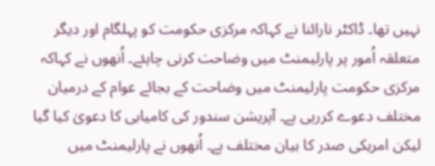نہیں تھا۔ ڈاکٹر نارائنا نے کہاکہ مرکزی حکومت کو پہلگام اور دیگر متعلقہ اُمور پر پارلیمنٹ میں وضاحت کرنی چاہئے۔ اُنھوں نے کہاکہ مرکزی حکومت پارلیمنٹ میں وضاحت کے بجائے عوام کے درمیان مختلف دعوے کررہی ہے۔ آپریشن سندور کی کامیابی کا دعویٰ کیا گیا لیکن امریکی صدر کا بیان مختلف ہے۔ اُنھوں نے پارلیمنٹ میں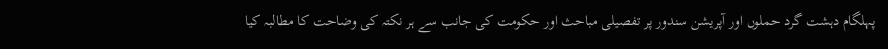پہلگام دہشت گرد حملوں اور آپریشن سندور پر تفصیلی مباحث اور حکومت کی جانب سے ہر نکتہ کی وضاحت کا مطالبہ کیا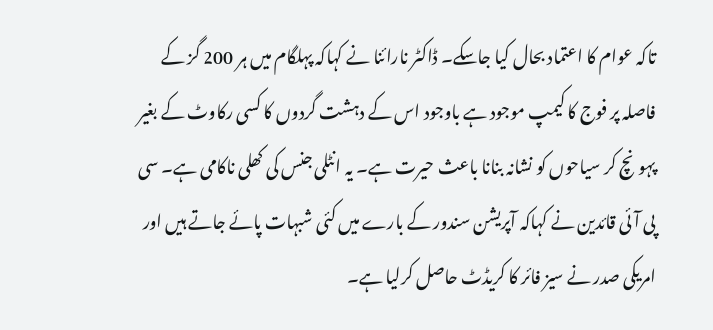تاکہ عوام کا اعتماد بحال کیا جاسکے۔ ڈاکٹر نارائنا نے کہاکہ پہلگام میں ہر 200 گز کے فاصلہ پر فوج کا کیمپ موجود ہے باوجود اس کے دہشت گردوں کا کسی رکاوٹ کے بغیر پہونچ کر سیاحوں کو نشانہ بنانا باعث حیرت ہے۔ یہ انٹلی جنس کی کھلی ناکامی ہے۔ سی پی آئی قائدین نے کہاکہ آپریشن سندور کے بارے میں کئی شبہات پائے جاتے ہیں اور امریکی صدر نے سیز فائر کا کریڈٹ حاصل کرلیا ہے۔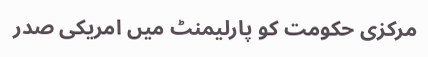مرکزی حکومت کو پارلیمنٹ میں امریکی صدر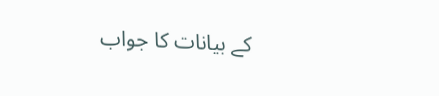کے بیانات کا جواب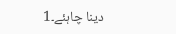دینا چاہئے۔1